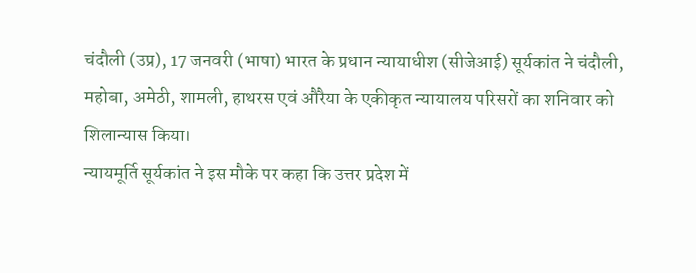चंदौली (उप्र), 17 जनवरी (भाषा) भारत के प्रधान न्यायाधीश (सीजेआई) सूर्यकांत ने चंदौली, महोबा, अमेठी, शामली, हाथरस एवं औरैया के एकीकृत न्यायालय परिसरों का शनिवार को शिलान्यास किया।
न्यायमूर्ति सूर्यकांत ने इस मौके पर कहा कि उत्तर प्रदेश में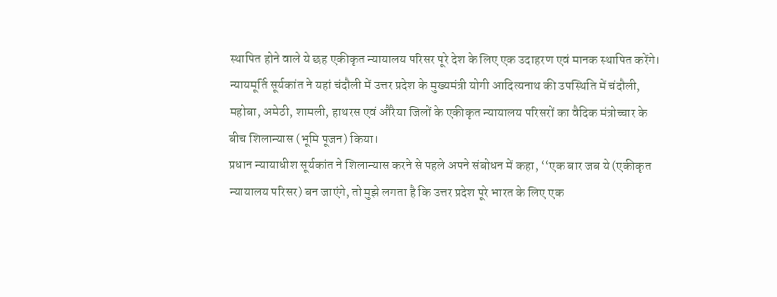स्थापित होने वाले ये छह एकीकृत न्यायालय परिसर पूरे देश के लिए एक उदाहरण एवं मानक स्थापित करेंगे।
न्यायमूर्ति सूर्यकांत ने यहां चंदौली में उत्तर प्रदेश के मुख्यमंत्री योगी आदित्यनाथ की उपस्थिति में चंदौली, महोबा, अमेठी, शामली, हाथरस एवं औरैया जिलों के एकीकृत न्यायालय परिसरों का वैदिक मंत्रोच्चार के बीच शिलान्यास (भूमि पूजन) किया।
प्रधान न्यायाधीश सूर्यकांत ने शिलान्यास करने से पहले अपने संबोधन में कहा, ‘‘एक बार जब ये (एकीकृत न्यायालय परिसर) बन जाएंगे, तो मुझे लगता है कि उत्तर प्रदेश पूरे भारत के लिए एक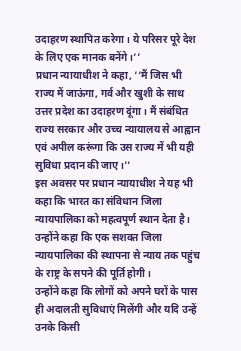उदाहरण स्थापित करेगा। ये परिसर पूरे देश के लिए एक मानक बनेंगे।’’
प्रधान न्यायाधीश ने कहा, ‘‘मैं जिस भी राज्य में जाऊंगा, गर्व और खुशी के साथ उत्तर प्रदेश का उदाहरण दूंगा। मैं संबंधित राज्य सरकार और उच्च न्यायालय से आह्वान एवं अपील करूंगा कि उस राज्य में भी यही सुविधा प्रदान की जाए।’’
इस अवसर पर प्रधान न्यायाधीश ने यह भी कहा कि भारत का संविधान जिला न्यायपालिका को महत्वपूर्ण स्थान देता है।
उन्होंने कहा कि एक सशक्त जिला न्यायपालिका की स्थापना से न्याय तक पहुंच के राष्ट्र के सपने की पूर्ति होगी।
उन्होंने कहा कि लोगों को अपने घरों के पास ही अदालती सुविधाएं मिलेंगी और यदि उन्हें उनके किसी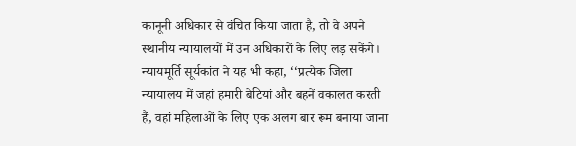कानूनी अधिकार से वंचित किया जाता है, तो वे अपने स्थानीय न्यायालयों में उन अधिकारों के लिए लड़ सकेंगे।
न्यायमूर्ति सूर्यकांत ने यह भी कहा, ‘‘प्रत्येक जिला न्यायालय में जहां हमारी बेटियां और बहनें वकालत करती हैं, वहां महिलाओं के लिए एक अलग बार रूम बनाया जाना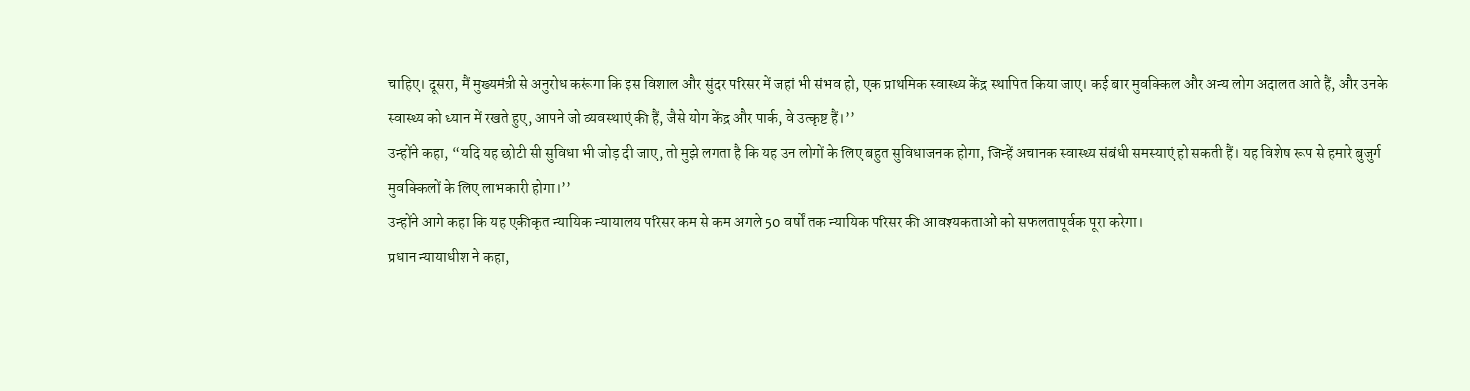चाहिए। दूसरा, मैं मुख्यमंत्री से अनुरोध करूंगा कि इस विशाल और सुंदर परिसर में जहां भी संभव हो, एक प्राथमिक स्वास्थ्य केंद्र स्थापित किया जाए। कई बार मुवक्किल और अन्य लोग अदालत आते हैं, और उनके स्वास्थ्य को ध्यान में रखते हुए, आपने जो व्यवस्थाएं की हैं, जैसे योग केंद्र और पार्क, वे उत्कृष्ट हैं।’’
उन्होंने कहा, “यदि यह छोटी सी सुविधा भी जोड़ दी जाए, तो मुझे लगता है कि यह उन लोगों के लिए बहुत सुविधाजनक होगा, जिन्हें अचानक स्वास्थ्य संबंधी समस्याएं हो सकती हैं। यह विशेष रूप से हमारे बुजुर्ग मुवक्किलों के लिए लाभकारी होगा।’’
उन्होंने आगे कहा कि यह एकीकृत न्यायिक न्यायालय परिसर कम से कम अगले 50 वर्षों तक न्यायिक परिसर की आवश्यकताओं को सफलतापूर्वक पूरा करेगा।
प्रधान न्यायाधीश ने कहा,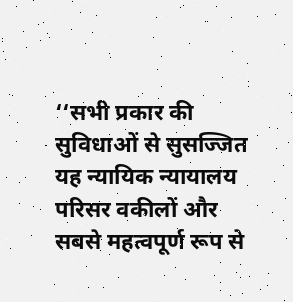‘‘सभी प्रकार की सुविधाओं से सुसज्जित यह न्यायिक न्यायालय परिसर वकीलों और सबसे महत्वपूर्ण रूप से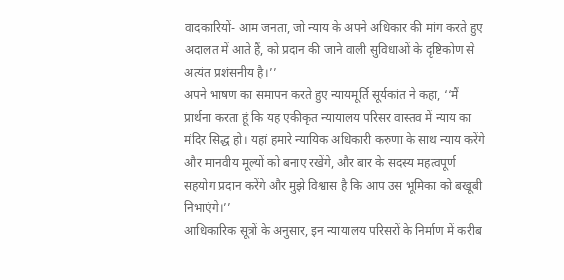वादकारियों- आम जनता, जो न्याय के अपने अधिकार की मांग करते हुए अदालत में आते हैं, को प्रदान की जाने वाली सुविधाओं के दृष्टिकोण से अत्यंत प्रशंसनीय है।’’
अपने भाषण का समापन करते हुए न्यायमूर्ति सूर्यकांत ने कहा, ‘‘मैं प्रार्थना करता हूं कि यह एकीकृत न्यायालय परिसर वास्तव में न्याय का मंदिर सिद्ध हो। यहां हमारे न्यायिक अधिकारी करुणा के साथ न्याय करेंगे और मानवीय मूल्यों को बनाए रखेंगे, और बार के सदस्य महत्वपूर्ण सहयोग प्रदान करेंगे और मुझे विश्वास है कि आप उस भूमिका को बखूबी निभाएंगे।’’
आधिकारिक सूत्रों के अनुसार, इन न्यायालय परिसरों के निर्माण में करीब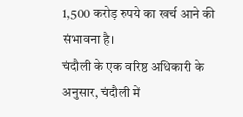1,500 करोड़ रुपये का खर्च आने की संभावना है।
चंदौली के एक वरिष्ठ अधिकारी के अनुसार, चंदौली में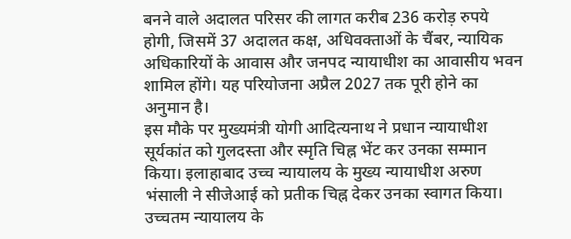बनने वाले अदालत परिसर की लागत करीब 236 करोड़ रुपये होगी, जिसमें 37 अदालत कक्ष, अधिवक्ताओं के चैंबर, न्यायिक अधिकारियों के आवास और जनपद न्यायाधीश का आवासीय भवन शामिल होंगे। यह परियोजना अप्रैल 2027 तक पूरी होने का अनुमान है।
इस मौके पर मुख्यमंत्री योगी आदित्यनाथ ने प्रधान न्यायाधीश सूर्यकांत को गुलदस्ता और स्मृति चिह्न भेंट कर उनका सम्मान किया। इलाहाबाद उच्च न्यायालय के मुख्य न्यायाधीश अरुण भंसाली ने सीजेआई को प्रतीक चिह्न देकर उनका स्वागत किया। उच्चतम न्यायालय के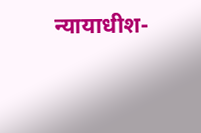न्यायाधीश-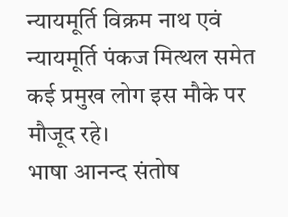न्यायमूर्ति विक्रम नाथ एवं न्यायमूर्ति पंकज मित्थल समेत कई प्रमुख लोग इस मौके पर मौजूद रहे।
भाषा आनन्द संतोष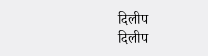दिलीप
दिलीप